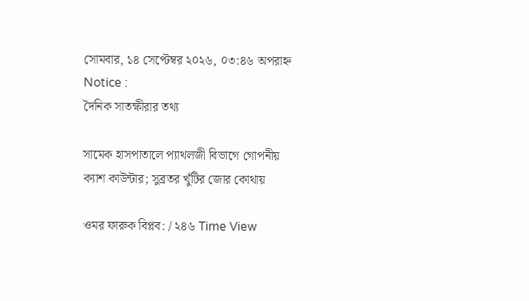সোমবার, ১৪ সেপ্টেম্বর ২০২৬, ০৩:৪৬ অপরাহ্ন
Notice :
দৈনিক সাতক্ষীরার তথ্য

সামেক হাসপাতালে প্যাথলজী বিভাগে গোপনীয় ক্যাশ কাউন্টার; সুব্রতর খুঁটির জোর কোথায়

ওমর ফারুক বিপ্লব: / ২৪৬ Time View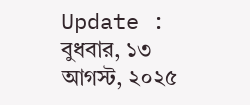Update : বুধবার, ১৩ আগস্ট, ২০২৫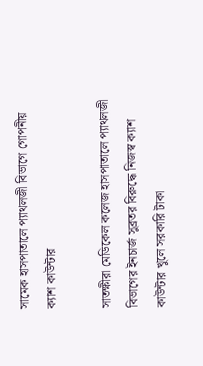সামেক হাসপাতালে প্যাথলজী বিভাগে গোপনীয় ক্যাশ কাউন্টার

সাতক্ষীরা মেডিকেল কলেজ হাসপাতালে প্যাথলজী বিভাগের ইনচার্জ সুব্রতর বিরুদ্ধে নিজস্ব ক্যাশ কাউন্টার খুলে সরকারি টাকা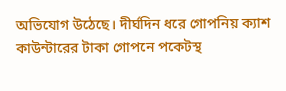অভিযোগ উঠেছে। দীর্ঘদিন ধরে গোপনিয় ক্যাশ কাউন্টারের টাকা গোপনে পকেটস্থ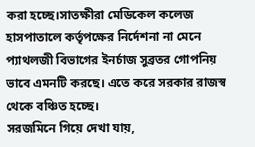করা হচ্ছে।সাতক্ষীরা মেডিকেল কলেজ হাসপাতালে কর্তৃপক্ষের নির্দেশনা না মেনে প্যাথলজী বিভাগের ইনর্চাজ সুব্রতর গোপনিয় ভাবে এমনটি করছে। এতে করে সরকার রাজস্ব থেকে বঞ্চিত হচ্ছে।
সরজমিনে গিয়ে দেখা যায়,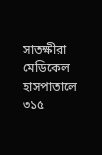সাতক্ষীরা মেডিকেল হাসপাতালে ৩১৫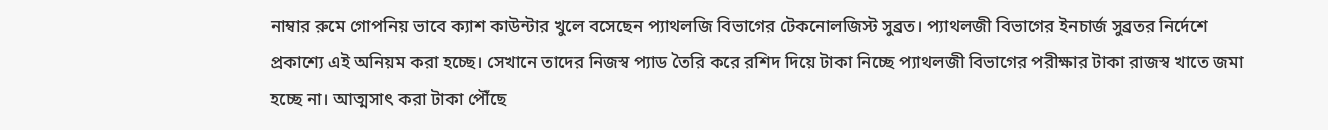নাম্বার রুমে গোপনিয় ভাবে ক্যাশ কাউন্টার খুলে বসেছেন প্যাথলজি বিভাগের টেকনোলজিস্ট সুব্রত। প্যাথলজী বিভাগের ইনচার্জ সুব্রতর নির্দেশে প্রকাশ্যে এই অনিয়ম করা হচ্ছে। সেখানে তাদের নিজস্ব প্যাড তৈরি করে রশিদ দিয়ে টাকা নিচ্ছে প্যাথলজী বিভাগের পরীক্ষার টাকা রাজস্ব খাতে জমা হচ্ছে না। আত্মসাৎ করা টাকা পৌঁছে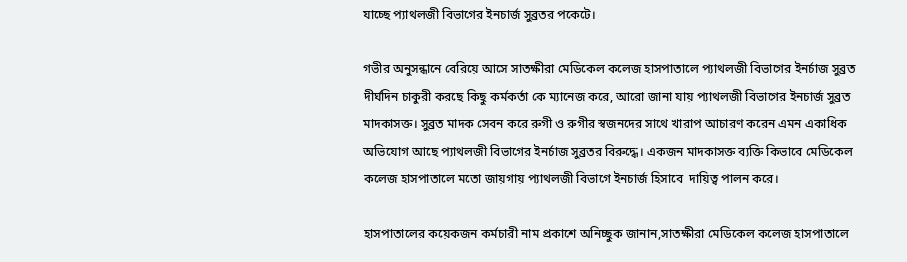যাচ্ছে প্যাথলজী বিভাগের ইনচার্জ সুব্রতর পকেটে।

গভীর অনুসন্ধানে বেরিয়ে আসে সাতক্ষীরা মেডিকেল কলেজ হাসপাতালে প্যাথলজী বিভাগের ইনর্চাজ সুব্রত দীর্ঘদিন চাকুরী করছে কিছু কর্মকর্তা কে ম্যানেজ করে, আরো জানা যায় প্যাথলজী বিভাগের ইনচার্জ সুব্রত মাদকাসক্ত। সুব্রত মাদক সেবন করে রুগী ও রুগীর স্বজনদের সাথে খারাপ আচারণ করেন এমন একাধিক অভিযোগ আছে প্যাথলজী বিভাগের ইনর্চাজ সুব্রতর বিরুদ্ধে। একজন মাদকাসক্ত ব্যক্তি কিভাবে মেডিকেল কলেজ হাসপাতালে মতো জায়গায় প্যাথলজী বিভাগে ইনচার্জ হিসাবে  দায়িত্ব পালন করে।

হাসপাতালের কয়েকজন কর্মচারী নাম প্রকাশে অনিচ্ছুক জানান,সাতক্ষীরা মেডিকেল কলেজ হাসপাতালে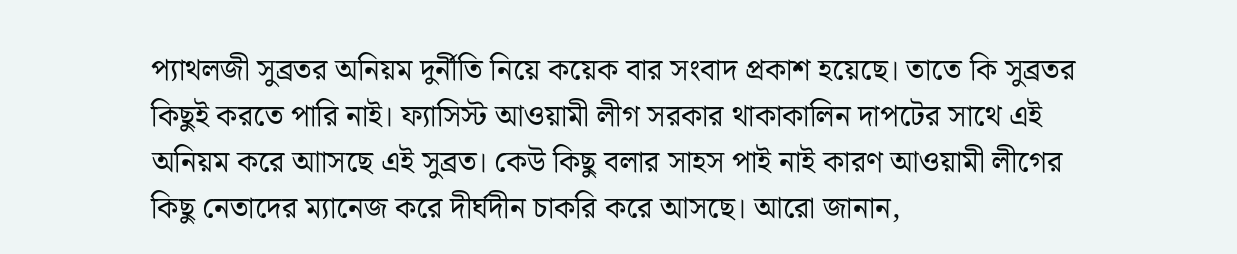প্যাথলজী সুব্রতর অনিয়ম দুর্নীতি নিয়ে কয়েক বার সংবাদ প্রকাশ হয়েছে। তাতে কি সুব্রতর কিছুই করতে পারি নাই। ফ্যাসিস্ট আওয়ামী লীগ সরকার থাকাকালিন দাপটের সাথে এই অনিয়ম করে আাসছে এই সুব্রত। কেউ কিছু বলার সাহস পাই নাই কারণ আওয়ামী লীগের কিছু নেতাদের ম্যানেজ করে দীর্ঘদীন চাকরি করে আসছে। আরো জানান,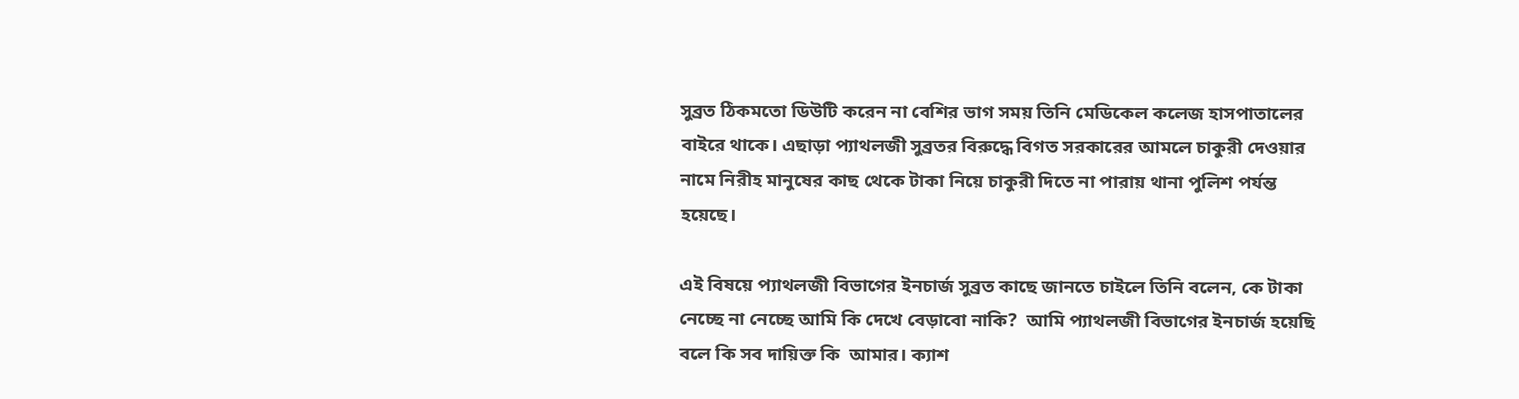সুব্রত ঠিকমতো ডিউটি করেন না বেশির ভাগ সময় তিনি মেডিকেল কলেজ হাসপাতালের বাইরে থাকে। এছাড়া প্যাথলজী সুব্রতর বিরুদ্ধে বিগত সরকারের আমলে চাকুরী দেওয়ার নামে নিরীহ মানুষের কাছ থেকে টাকা নিয়ে চাকুরী দিতে না পারায় থানা পুলিশ পর্যন্ত হয়েছে।

এই বিষয়ে প্যাথলজী বিভাগের ইনচার্জ সুব্রত কাছে জানতে চাইলে তিনি বলেন, কে টাকা নেচ্ছে না নেচ্ছে আমি কি দেখে বেড়াবো নাকি?  আমি প্যাথলজী বিভাগের ইনচার্জ হয়েছি বলে কি সব দায়িক্ত কি  আমার। ক্যাশ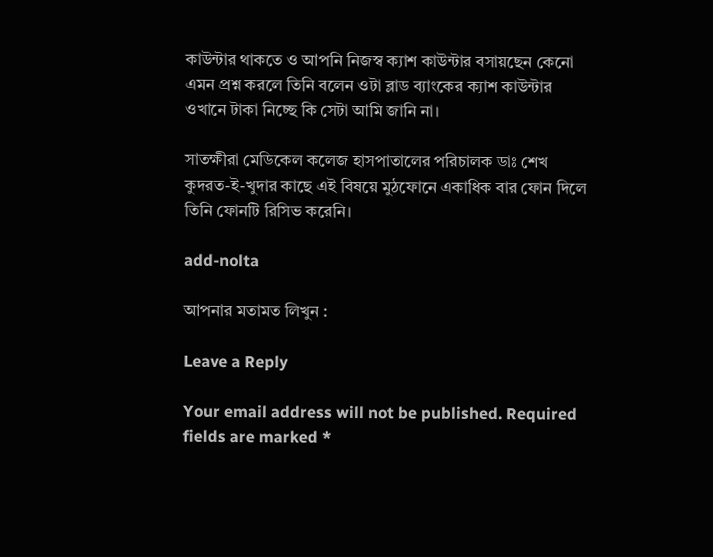কাউন্টার থাকতে ও আপনি নিজস্ব ক্যাশ কাউন্টার বসায়ছেন কেনো এমন প্রশ্ন করলে তিনি বলেন ওটা ব্লাড ব্যাংকের ক্যাশ কাউন্টার ওখানে টাকা নিচ্ছে কি সেটা আমি জানি না।

সাতক্ষীরা মেডিকেল কলেজ হাসপাতালের পরিচালক ডাঃ শেখ কুদরত-ই-খুদার কাছে এই বিষয়ে মুঠফোনে একাধিক বার ফোন দিলে তিনি ফোনটি রিসিভ করেনি।

add-nolta

আপনার মতামত লিখুন :

Leave a Reply

Your email address will not be published. Required fields are marked *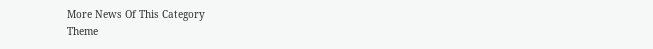More News Of This Category
Theme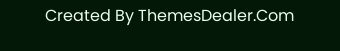Created By ThemesDealer.Com